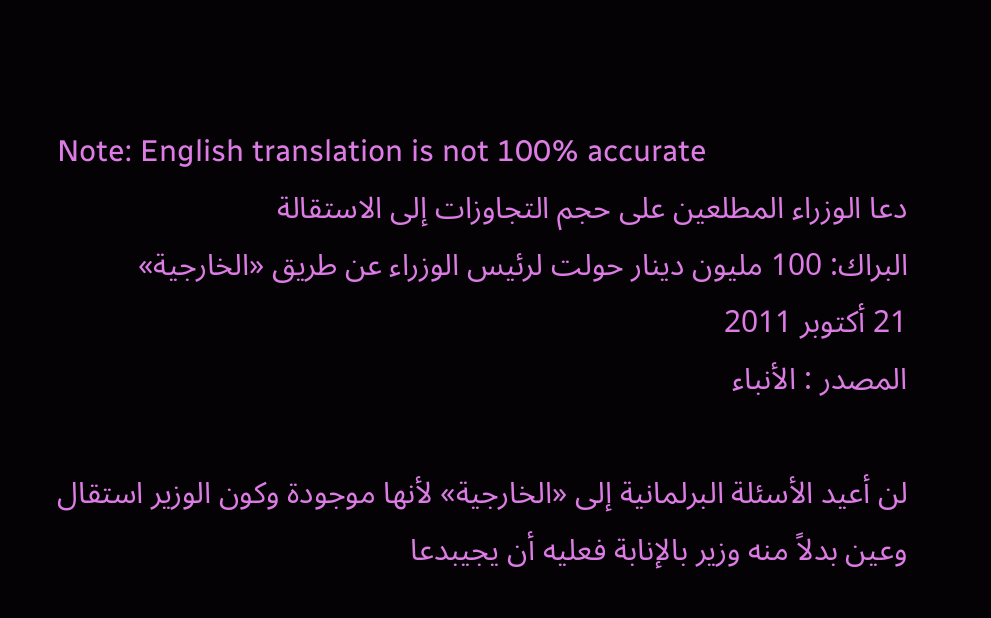Note: English translation is not 100% accurate
دعا الوزراء المطلعين على حجم التجاوزات إلى الاستقالة
البراك: 100 مليون دينار حولت لرئيس الوزراء عن طريق «الخارجية»
21 أكتوبر 2011
المصدر : الأنباء

لن أعيد الأسئلة البرلمانية إلى «الخارجية» لأنها موجودة وكون الوزير استقال وعين بدلاً منه وزير بالإنابة فعليه أن يجيبدعا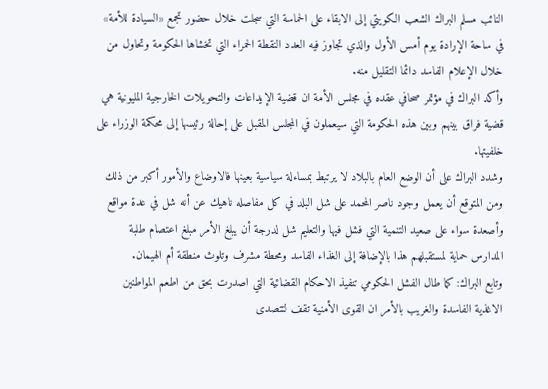النائب مسلم البراك الشعب الكويتي إلى الابقاء على الحماسة التي سجلت خلال حضور تجمع «السيادة للأمة» في ساحة الإرادة يوم أمس الأول والذي تجاوز فيه العدد النقطة الحمراء التي تخشاها الحكومة وتحاول من خلال الإعلام الفاسد دائما التقليل منه.
وأكد البراك في مؤتمر صحافي عقده في مجلس الأمة ان قضية الإيداعات والتحويلات الخارجية المليونية هي قضية فراق بينهم وبين هذه الحكومة التي سيعملون في المجلس المقبل على إحالة رئيسها إلى محكمة الوزراء على خلفيتها.
وشدد البراك على أن الوضع العام بالبلاد لا يرتبط بمساءلة سياسية بعينها فالاوضاع والأمور أكبر من ذلك ومن المتوقع أن يعمل وجود ناصر المحمد على شل البلد في كل مفاصله ناهيك عن أنه شل في عدة مواقع وأصعدة سواء على صعيد التنمية التي فشل فيها والتعليم شل لدرجة أن يبلغ الأمر مبلغ اعتصام طلبة المدارس حماية لمستقبلهم هذا بالإضافة إلى الغذاء الفاسد ومحطة مشرف وتلوث منطقة أم الهيمان.
وتابع البراك: كما طال الفشل الحكومي تنفيذ الاحكام القضائية التي اصدرت بحق من اطعم المواطنين الاغذية الفاسدة والغريب بالأمر ان القوى الأمنية تقف لتتصدى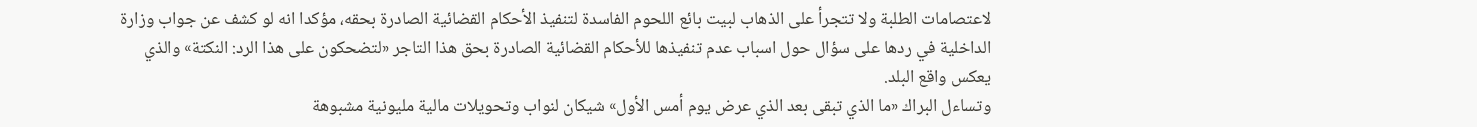لاعتصامات الطلبة ولا تتجرأ على الذهاب لبيت بائع اللحوم الفاسدة لتنفيذ الأحكام القضائية الصادرة بحقه، مؤكدا انه لو كشف عن جواب وزارة الداخلية في ردها على سؤال حول اسباب عدم تنفيذها للأحكام القضائية الصادرة بحق هذا التاجر «لتضحكون على هذا الرد: النكتة» والذي يعكس واقع البلد.
وتساءل البراك «ما الذي تبقى بعد الذي عرض يوم أمس الأول» شيكان لنواب وتحويلات مالية مليونية مشبوهة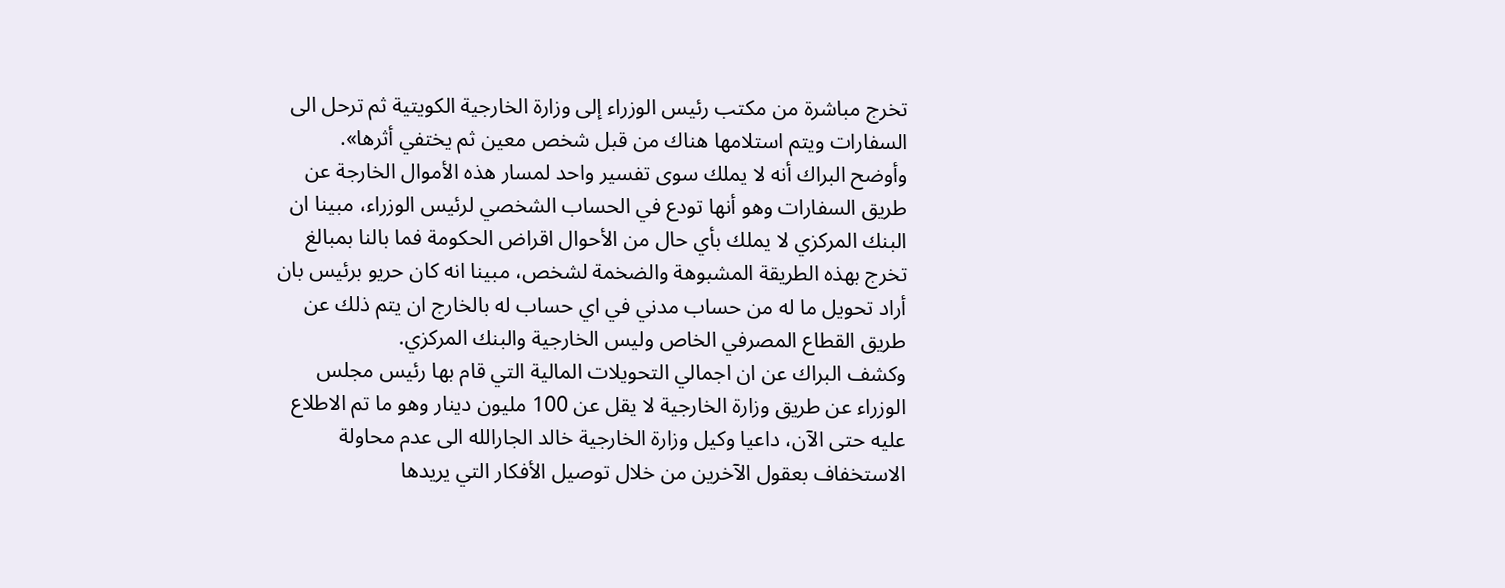تخرج مباشرة من مكتب رئيس الوزراء إلى وزارة الخارجية الكويتية ثم ترحل الى السفارات ويتم استلامها هناك من قبل شخص معين ثم يختفي أثرها».
وأوضح البراك أنه لا يملك سوى تفسير واحد لمسار هذه الأموال الخارجة عن طريق السفارات وهو أنها تودع في الحساب الشخصي لرئيس الوزراء، مبينا ان البنك المركزي لا يملك بأي حال من الأحوال اقراض الحكومة فما بالنا بمبالغ تخرج بهذه الطريقة المشبوهة والضخمة لشخص، مبينا انه كان حريو برئيس بان أراد تحويل ما له من حساب مدني في اي حساب له بالخارج ان يتم ذلك عن طريق القطاع المصرفي الخاص وليس الخارجية والبنك المركزي.
وكشف البراك عن ان اجمالي التحويلات المالية التي قام بها رئيس مجلس الوزراء عن طريق وزارة الخارجية لا يقل عن 100 مليون دينار وهو ما تم الاطلاع عليه حتى الآن، داعيا وكيل وزارة الخارجية خالد الجارالله الى عدم محاولة الاستخفاف بعقول الآخرين من خلال توصيل الأفكار التي يريدها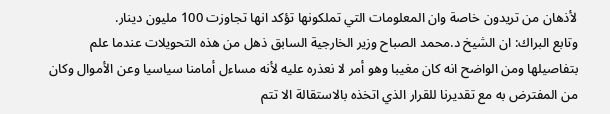لأذهان من تريدون خاصة وان المعلومات التي تملكونها تؤكد انها تجاوزت 100 مليون دينار.
وتابع البراك: ان الشيخ د.محمد الصباح وزير الخارجية السابق ذهل من هذه التحويلات عندما علم بتفاصيلها ومن الواضح انه كان مغيبا وهو أمر لا نعذره عليه لأنه مساءل أمامنا سياسيا وعن الأموال وكان من المفترض به مع تقديرنا للقرار الذي اتخذه بالاستقالة الا تتم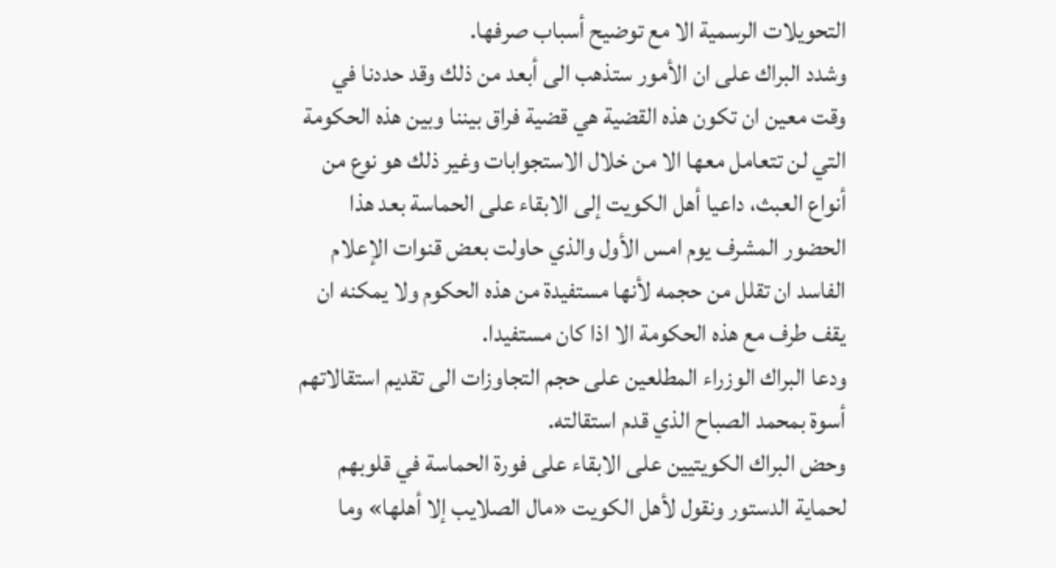التحويلات الرسمية الا مع توضيح أسباب صرفها.
وشدد البراك على ان الأمور ستذهب الى أبعد من ذلك وقد حددنا في وقت معين ان تكون هذه القضية هي قضية فراق بيننا وبين هذه الحكومة التي لن تتعامل معها الا من خلال الاستجوابات وغير ذلك هو نوع من أنواع العبث، داعيا أهل الكويت إلى الابقاء على الحماسة بعد هذا الحضور المشرف يوم امس الأول والذي حاولت بعض قنوات الإعلام الفاسد ان تقلل من حجمه لأنها مستفيدة من هذه الحكوم ولا يمكنه ان يقف طرف مع هذه الحكومة الا اذا كان مستفيدا.
ودعا البراك الوزراء المطلعين على حجم التجاوزات الى تقديم استقالاتهم أسوة بمحمد الصباح الذي قدم استقالته.
وحض البراك الكويتيين على الابقاء على فورة الحماسة في قلوبهم لحماية الدستور ونقول لأهل الكويت «مال الصلايب إلا أهلها» وما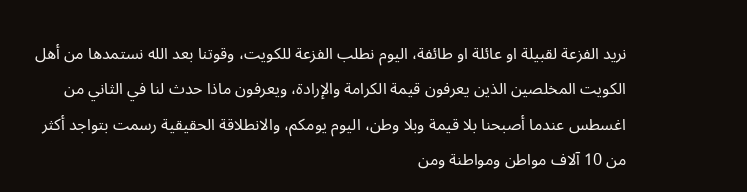نريد الفزعة لقبيلة او عائلة او طائفة، اليوم نطلب الفزعة للكويت، وقوتنا بعد الله نستمدها من أهل الكويت المخلصين الذين يعرفون قيمة الكرامة والإرادة، ويعرفون ماذا حدث لنا في الثاني من اغسطس عندما أصبحنا بلا قيمة وبلا وطن، اليوم يومكم، والانطلاقة الحقيقية رسمت بتواجد أكثر من 10 آلاف مواطن ومواطنة ومن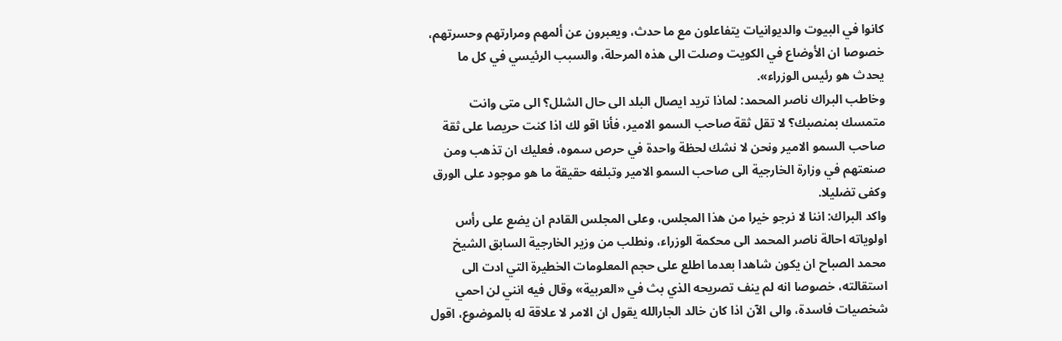كانوا في البيوت والديوانيات يتفاعلون مع ما حدث، ويعبرون عن ألمهم ومرارتهم وحسرتهم، خصوصا ان الأوضاع في الكويت وصلت الى هذه المرحلة، والسبب الرئيسي في كل ما يحدث هو رئيس الوزراء».
وخاطب البراك ناصر المحمد: لماذا تريد ايصال البلد الى حال الشلل؟ الى متى وانت متمسك بمنصبك؟ لا تقل ثقة صاحب السمو الامير، فأنا اقو لك اذا كنت حريصا على ثقة صاحب السمو الامير ونحن لا نشك لحظة واحدة في حرص سموه، فعليك ان تذهب ومن صنعتهم في وزارة الخارجية الى صاحب السمو الامير وتبلغه حقيقة ما هو موجود على الورق وكفى تضليلا.
واكد البراك: اننا لا نرجو خيرا من هذا المجلس، وعلى المجلس القادم ان يضع على رأس اولوياته احالة ناصر المحمد الى محكمة الوزراء، ونطلب من وزير الخارجية السابق الشيخ محمد الصباح ان يكون شاهدا بعدما اطلع على حجم المعلومات الخطيرة التي ادت الى استقالته، خصوصا انه لم ينف تصريحه الذي بث في «العربية» وقال فيه انني لن احمي شخصيات فاسدة، والى الآن اذا كان خالد الجارالله يقول ان الامر لا علاقة له بالموضوع، اقول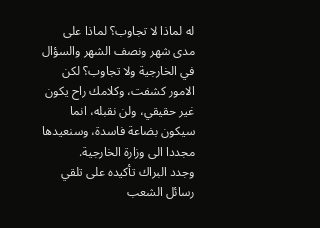له لماذا لا تجاوب؟ لماذا على مدى شهر ونصف الشهر والسؤال في الخارجية ولا تجاوب؟ لكن الامور كشفت، وكلامك راح يكون غير حقيقي، ولن نقبله، انما سيكون بضاعة فاسدة، وسنعيدها مجددا الى وزارة الخارجية.
وجدد البراك تأكيده على تلقي رسائل الشعب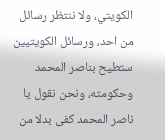الكويتي، ولا ننتظر رسائل من احد، ورسائل الكويتيين ستطيح بناصر المحمد وحكومته، ونحن نقول يا ناصر المحمد كفى بدلا من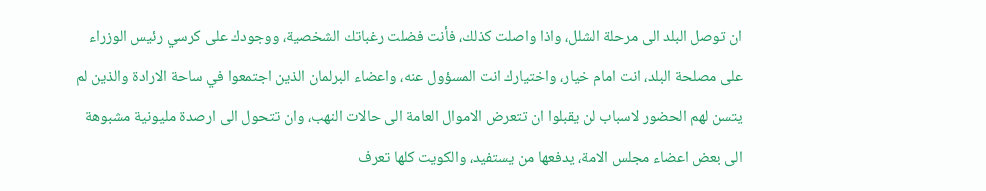ان توصل البلد الى مرحلة الشلل، واذا واصلت كذلك، فأنت فضلت رغباتك الشخصية، ووجودك على كرسي رئيس الوزراء على مصلحة البلد، انت امام خيار، واختيارك انت المسؤول عنه، واعضاء البرلمان الذين اجتمعوا في ساحة الارادة والذين لم يتسن لهم الحضور لاسباب لن يقبلوا ان تتعرض الاموال العامة الى حالات النهب، وان تتحول الى ارصدة مليونية مشبوهة الى بعض اعضاء مجلس الامة، يدفعها من يستفيد، والكويت كلها تعرف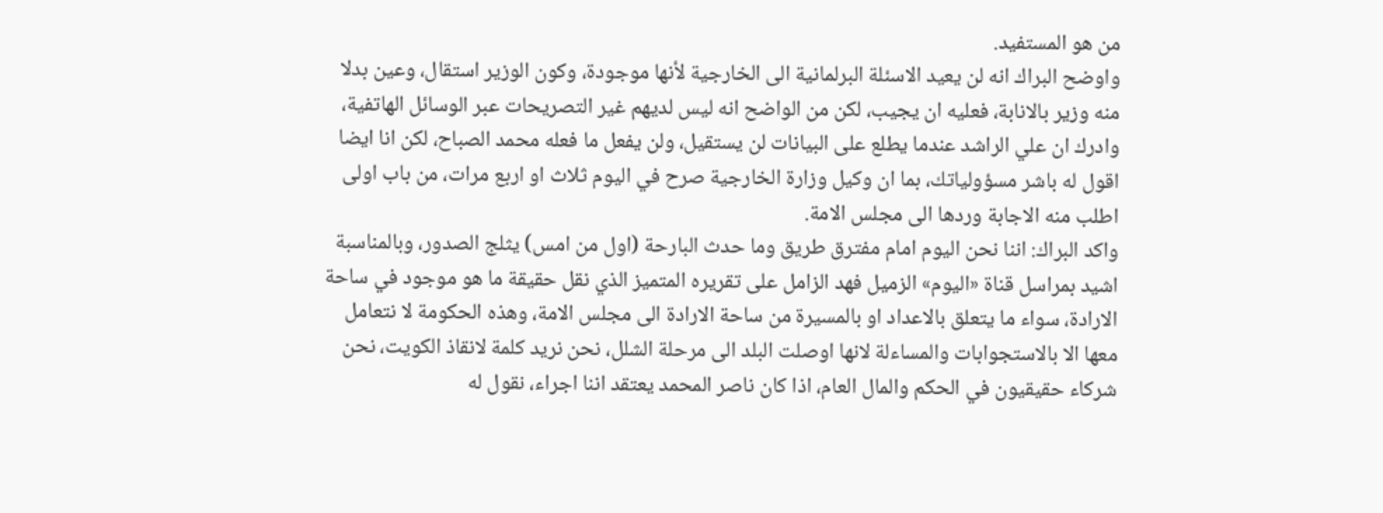من هو المستفيد.
واوضح البراك انه لن يعيد الاسئلة البرلمانية الى الخارجية لأنها موجودة، وكون الوزير استقال، وعين بدلا منه وزير بالانابة، فعليه ان يجيب، لكن من الواضح انه ليس لديهم غير التصريحات عبر الوسائل الهاتفية، وادرك ان علي الراشد عندما يطلع على البيانات لن يستقيل، ولن يفعل ما فعله محمد الصباح، لكن انا ايضا اقول له باشر مسؤولياتك، بما ان وكيل وزارة الخارجية صرح في اليوم ثلاث او اربع مرات، من باب اولى اطلب منه الاجابة وردها الى مجلس الامة.
واكد البراك: اننا نحن اليوم امام مفترق طريق وما حدث البارحة (اول من امس) يثلج الصدور، وبالمناسبة اشيد بمراسل قناة «اليوم» الزميل فهد الزامل على تقريره المتميز الذي نقل حقيقة ما هو موجود في ساحة الارادة، سواء ما يتعلق بالاعداد او بالمسيرة من ساحة الارادة الى مجلس الامة، وهذه الحكومة لا نتعامل معها الا بالاستجوابات والمساءلة لانها اوصلت البلد الى مرحلة الشلل، نحن نريد كلمة لانقاذ الكويت، نحن شركاء حقيقيون في الحكم والمال العام، اذا كان ناصر المحمد يعتقد اننا اجراء، نقول له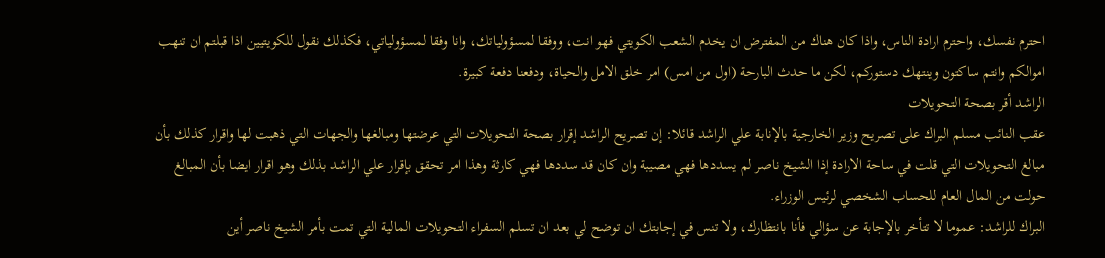احترم نفسك، واحترم ارادة الناس، واذا كان هناك من المفترض ان يخدم الشعب الكويتي فهو انت، ووفقا لمسؤولياتك، وانا وفقا لمسؤولياتي، فكذلك نقول للكويتيين اذا قبلتم ان تنهب اموالكم وانتم ساكتون وينتهك دستوركم، لكن ما حدث البارحة (اول من امس) امر خلق الامل والحياة، ودفعنا دفعة كبيرة.
الراشد أقر بصحة التحويلات
عقب النائب مسلم البراك على تصريح وزير الخارجية بالإنابة علي الراشد قائلا: إن تصريح الراشد إقرار بصحة التحويلات التي عرضتها ومبالغها والجهات التي ذهبت لها واقرار كذلك بأن مبالغ التحويلات التي قلت في ساحة الارادة إذا الشيخ ناصر لم يسددها فهي مصيبة وان كان قد سددها فهي كارثة وهذا امر تحقق بإقرار علي الراشد بذلك وهو اقرار ايضا بأن المبالغ حولت من المال العام للحساب الشخصي لرئيس الوزراء.
البراك للراشد: عموما لا تتأخر بالإجابة عن سؤالي فأنا بانتظارك، ولا تنس في إجابتك ان توضح لي بعد ان تسلم السفراء التحويلات المالية التي تمت بأمر الشيخ ناصر أين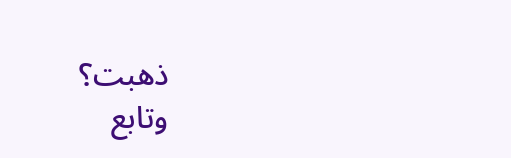ذهبت؟
وتابع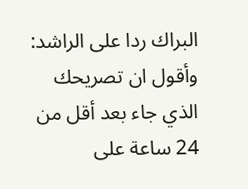البراك ردا على الراشد: وأقول ان تصريحك الذي جاء بعد أقل من 24 ساعة على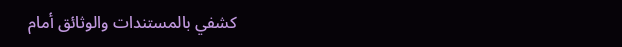كشفي بالمستندات والوثائق أمام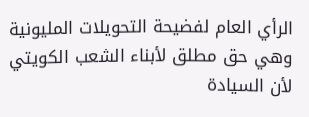الرأي العام لفضيحة التحويلات المليونية وهي حق مطلق لأبناء الشعب الكويتي لأن السيادة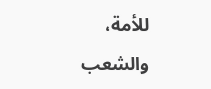للأمة، والشعب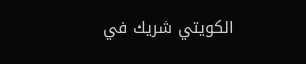الكويتي شريك في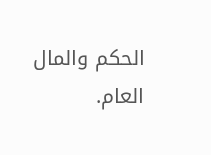الحكم والمال العام.